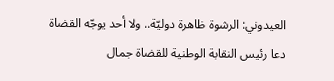العيدوني: الرشوة ظاهرة دوليّة.. ولا أحد يوجّه القضاة
دعا رئيس النقابة الوطنية للقضاة جمال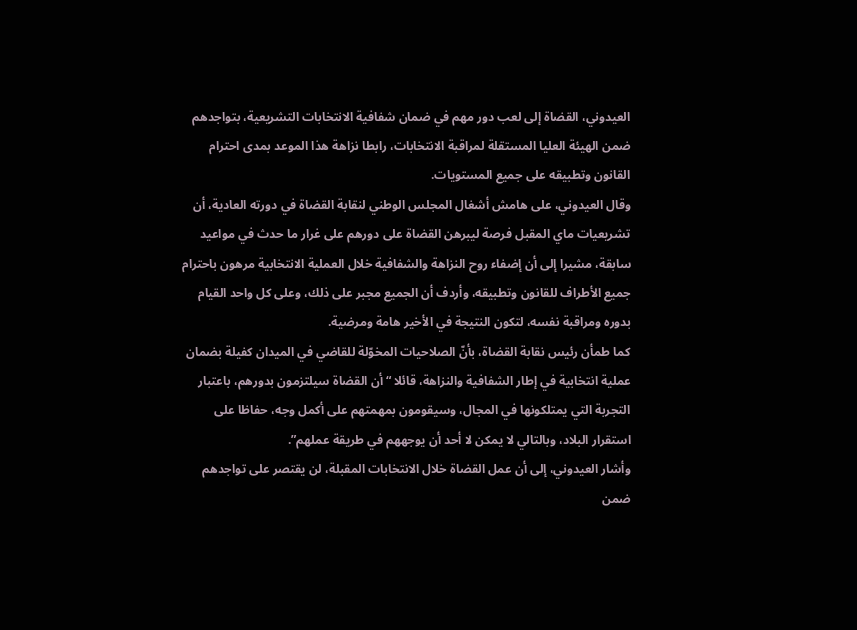العيدوني، القضاة إلى لعب دور مهم في ضمان شفافية الانتخابات التشريعية، بتواجدهم ضمن الهيئة العليا المستقلة لمراقبة الانتخابات، رابطا نزاهة هذا الموعد بمدى احترام القانون وتطبيقه على جميع المستويات.
وقال العيدوني، على هامش أشغال المجلس الوطني لنقابة القضاة في دورته العادية، أن تشريعيات ماي المقبل فرصة ليبرهن القضاة على دورهم على غرار ما حدث في مواعيد سابقة، مشيرا إلى أن إضفاء روح النزاهة والشفافية خلال العملية الانتخابية مرهون باحترام جميع الأطراف للقانون وتطبيقه، وأردف أن الجميع مجبر على ذلك، وعلى كل واحد القيام بدوره ومراقبة نفسه، لتكون النتيجة في الأخير هامة ومرضية.
كما طمأن رئيس نقابة القضاة، بأنّ الصلاحيات المخوّلة للقاضي في الميدان كفيلة بضمان عملية انتخابية في إطار الشفافية والنزاهة، قائلا “أن القضاة سيلتزمون بدورهم، باعتبار التجربة التي يمتلكونها في المجال، وسيقومون بمهمتهم على أكمل وجه، حفاظا على استقرار البلاد، وبالتالي لا يمكن لا أحد أن يوجههم في طريقة عملهم”.
وأشار العيدوني، إلى أن عمل القضاة خلال الانتخابات المقبلة، لن يقتصر على تواجدهم ضمن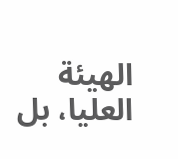الهيئة العليا، بل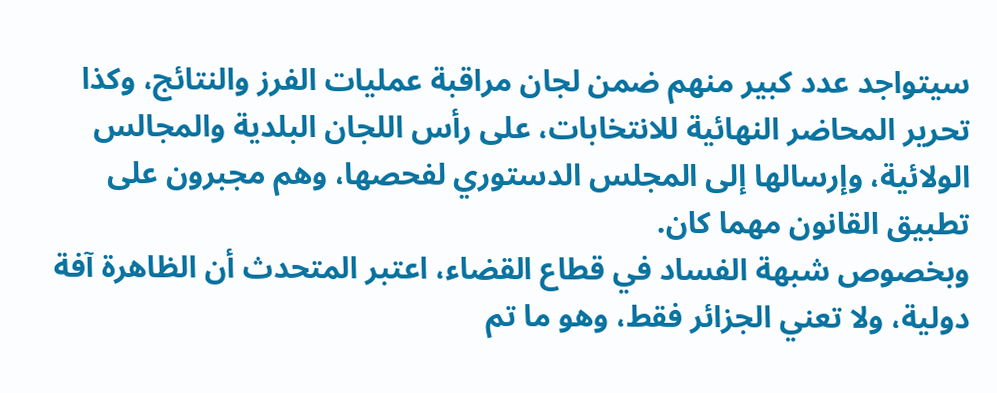سيتواجد عدد كبير منهم ضمن لجان مراقبة عمليات الفرز والنتائج، وكذا تحرير المحاضر النهائية للانتخابات، على رأس اللجان البلدية والمجالس الولائية، وإرسالها إلى المجلس الدستوري لفحصها، وهم مجبرون على تطبيق القانون مهما كان.
وبخصوص شبهة الفساد في قطاع القضاء، اعتبر المتحدث أن الظاهرة آفة دولية، ولا تعني الجزائر فقط، وهو ما تم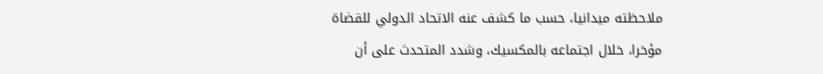ملاحظته ميدانيا، حسب ما كشف عنه الاتحاد الدولي للقضاة مؤخرا، خلال اجتماعه بالمكسيك، وشدد المتحدث على أن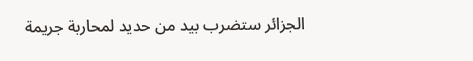الجزائر ستضرب بيد من حديد لمحاربة جريمة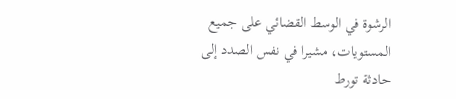الرشوة في الوسط القضائي على جميع المستويات، مشيرا في نفس الصدد إلى حادثة تورط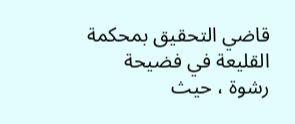قاضي التحقيق بمحكمة القليعة في فضيحة رشوة ، حيث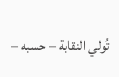تُولي النقابة – حسبه –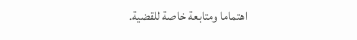اهتماما ومتابعة خاصة للقضية.